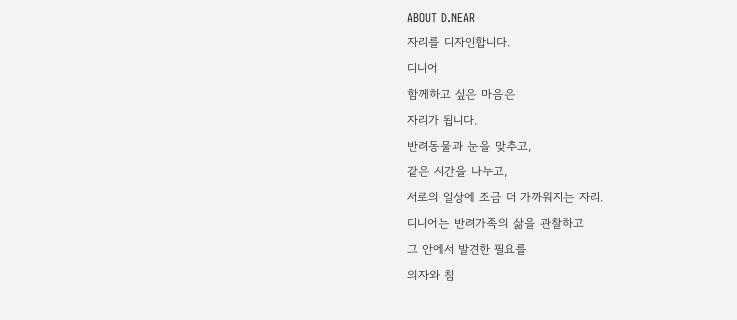ABOUT D.NEAR
자리를 디자인합니다.
디니어
함께하고 싶은 마음은
자리가 됩니다.
반려동물과 눈을 맞추고,
같은 시간을 나누고,
서로의 일상에 조금 더 가까워지는 자리.
디니어는 반려가족의 삶을 관찰하고
그 안에서 발견한 필요를
의자와 침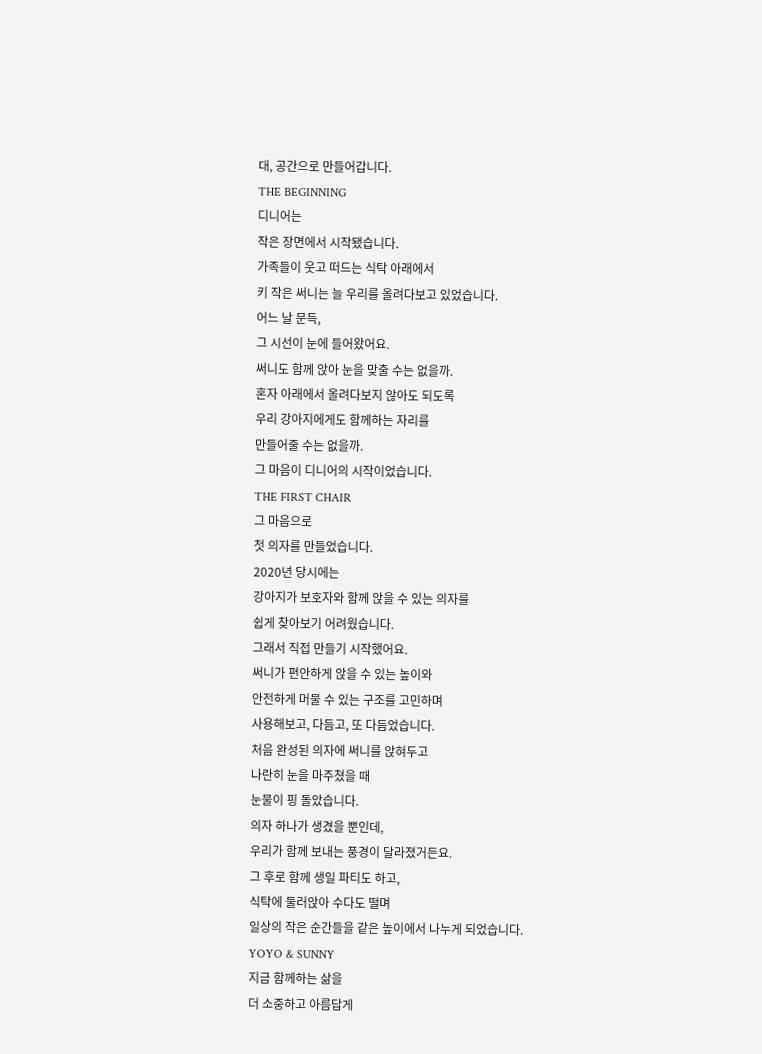대, 공간으로 만들어갑니다.
THE BEGINNING
디니어는
작은 장면에서 시작됐습니다.
가족들이 웃고 떠드는 식탁 아래에서
키 작은 써니는 늘 우리를 올려다보고 있었습니다.
어느 날 문득,
그 시선이 눈에 들어왔어요.
써니도 함께 앉아 눈을 맞출 수는 없을까.
혼자 아래에서 올려다보지 않아도 되도록
우리 강아지에게도 함께하는 자리를
만들어줄 수는 없을까.
그 마음이 디니어의 시작이었습니다.
THE FIRST CHAIR
그 마음으로
첫 의자를 만들었습니다.
2020년 당시에는
강아지가 보호자와 함께 앉을 수 있는 의자를
쉽게 찾아보기 어려웠습니다.
그래서 직접 만들기 시작했어요.
써니가 편안하게 앉을 수 있는 높이와
안전하게 머물 수 있는 구조를 고민하며
사용해보고, 다듬고, 또 다듬었습니다.
처음 완성된 의자에 써니를 앉혀두고
나란히 눈을 마주쳤을 때
눈물이 핑 돌았습니다.
의자 하나가 생겼을 뿐인데,
우리가 함께 보내는 풍경이 달라졌거든요.
그 후로 함께 생일 파티도 하고,
식탁에 둘러앉아 수다도 떨며
일상의 작은 순간들을 같은 높이에서 나누게 되었습니다.
YOYO & SUNNY
지금 함께하는 삶을
더 소중하고 아름답게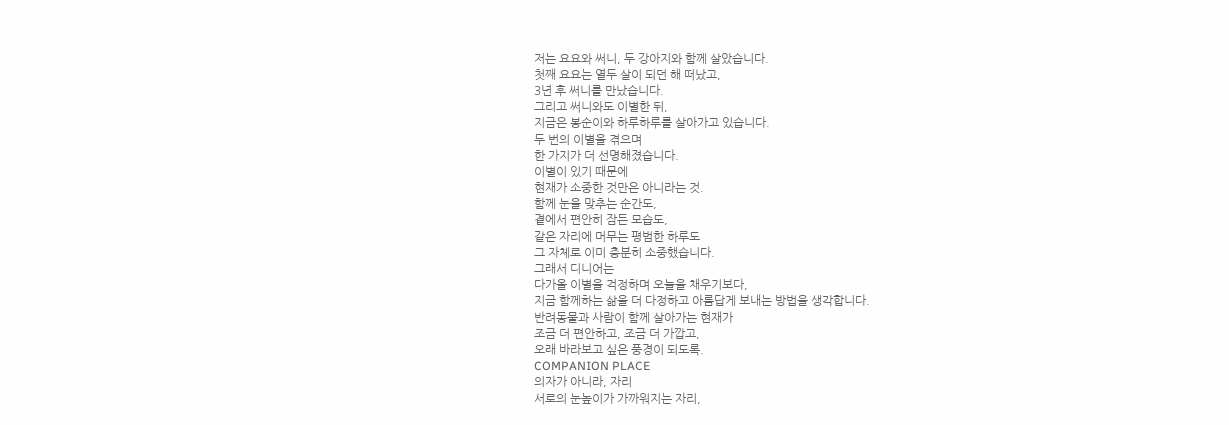저는 요요와 써니, 두 강아지와 함께 살았습니다.
첫째 요요는 열두 살이 되던 해 떠났고,
3년 후 써니를 만났습니다.
그리고 써니와도 이별한 뒤,
지금은 봉순이와 하루하루를 살아가고 있습니다.
두 번의 이별을 겪으며
한 가지가 더 선명해졌습니다.
이별이 있기 때문에
현재가 소중한 것만은 아니라는 것.
함께 눈을 맞추는 순간도,
곁에서 편안히 잠든 모습도,
같은 자리에 머무는 평범한 하루도
그 자체로 이미 충분히 소중했습니다.
그래서 디니어는
다가올 이별을 걱정하며 오늘을 채우기보다,
지금 함께하는 삶을 더 다정하고 아름답게 보내는 방법을 생각합니다.
반려동물과 사람이 함께 살아가는 현재가
조금 더 편안하고, 조금 더 가깝고,
오래 바라보고 싶은 풍경이 되도록.
COMPANION PLACE
의자가 아니라, 자리
서로의 눈높이가 가까워지는 자리,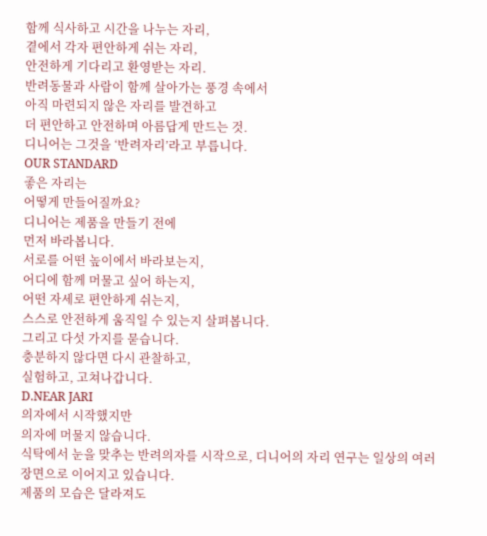함께 식사하고 시간을 나누는 자리,
곁에서 각자 편안하게 쉬는 자리,
안전하게 기다리고 환영받는 자리.
반려동물과 사람이 함께 살아가는 풍경 속에서
아직 마련되지 않은 자리를 발견하고
더 편안하고 안전하며 아름답게 만드는 것.
디니어는 그것을 ‘반려자리’라고 부릅니다.
OUR STANDARD
좋은 자리는
어떻게 만들어질까요?
디니어는 제품을 만들기 전에
먼저 바라봅니다.
서로를 어떤 높이에서 바라보는지,
어디에 함께 머물고 싶어 하는지,
어떤 자세로 편안하게 쉬는지,
스스로 안전하게 움직일 수 있는지 살펴봅니다.
그리고 다섯 가지를 묻습니다.
충분하지 않다면 다시 관찰하고,
실험하고, 고쳐나갑니다.
D.NEAR JARI
의자에서 시작했지만
의자에 머물지 않습니다.
식탁에서 눈을 맞추는 반려의자를 시작으로, 디니어의 자리 연구는 일상의 여러 장면으로 이어지고 있습니다.
제품의 모습은 달라져도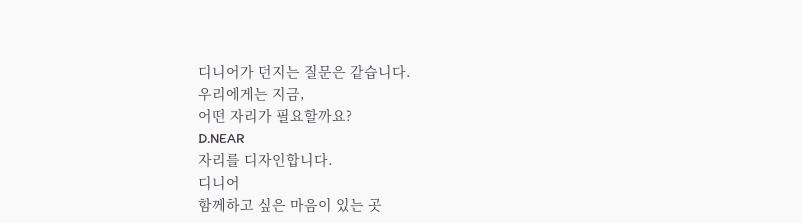디니어가 던지는 질문은 같습니다.
우리에게는 지금,
어떤 자리가 필요할까요?
D.NEAR
자리를 디자인합니다.
디니어
함께하고 싶은 마음이 있는 곳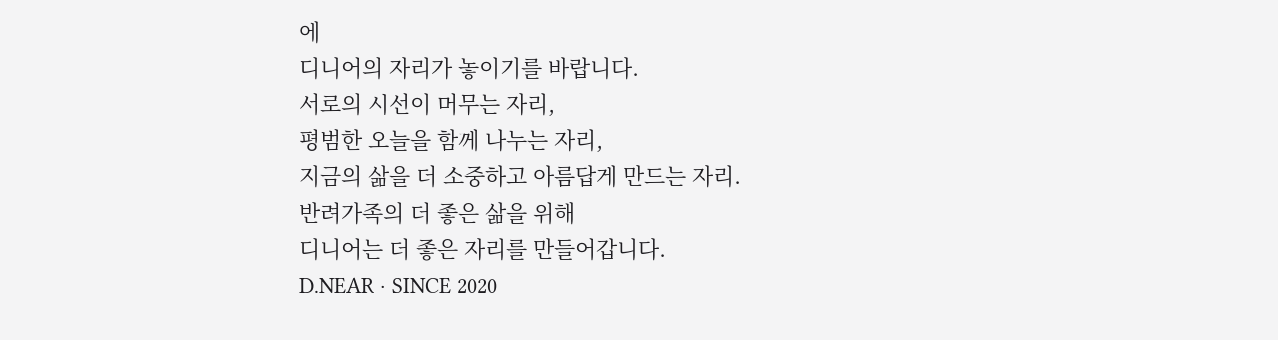에
디니어의 자리가 놓이기를 바랍니다.
서로의 시선이 머무는 자리,
평범한 오늘을 함께 나누는 자리,
지금의 삶을 더 소중하고 아름답게 만드는 자리.
반려가족의 더 좋은 삶을 위해
디니어는 더 좋은 자리를 만들어갑니다.
D.NEAR · SINCE 2020